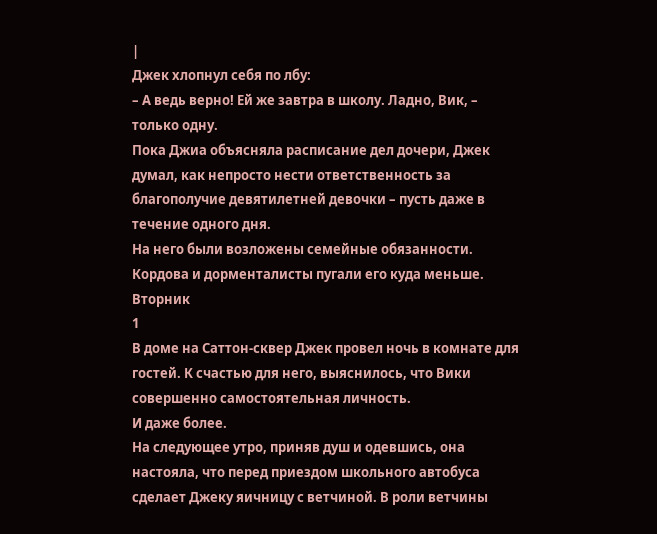|
Джек хлопнул себя по лбу:
– А ведь верно! Ей же завтра в школу. Ладно, Вик, – только одну.
Пока Джиа объясняла расписание дел дочери, Джек думал, как непросто нести ответственность за благополучие девятилетней девочки – пусть даже в течение одного дня.
На него были возложены семейные обязанности.
Кордова и дорменталисты пугали его куда меньше.
Вторник
1
В доме на Саттон‑сквер Джек провел ночь в комнате для гостей. К счастью для него, выяснилось, что Вики совершенно самостоятельная личность.
И даже более.
На следующее утро, приняв душ и одевшись, она настояла, что перед приездом школьного автобуса сделает Джеку яичницу с ветчиной. В роли ветчины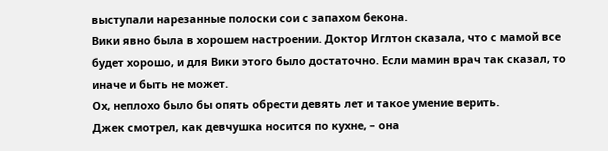выступали нарезанные полоски сои с запахом бекона.
Вики явно была в хорошем настроении. Доктор Иглтон сказала, что с мамой все будет хорошо, и для Вики этого было достаточно. Если мамин врач так сказал, то иначе и быть не может.
Ох, неплохо было бы опять обрести девять лет и такое умение верить.
Джек смотрел, как девчушка носится по кухне, – она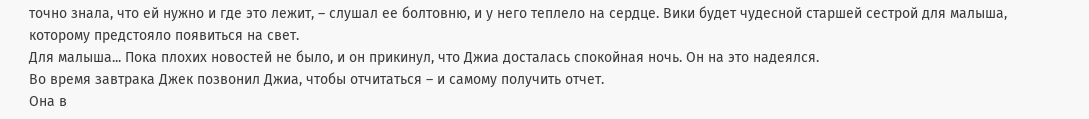точно знала, что ей нужно и где это лежит, – слушал ее болтовню, и у него теплело на сердце. Вики будет чудесной старшей сестрой для малыша, которому предстояло появиться на свет.
Для малыша... Пока плохих новостей не было, и он прикинул, что Джиа досталась спокойная ночь. Он на это надеялся.
Во время завтрака Джек позвонил Джиа, чтобы отчитаться – и самому получить отчет.
Она в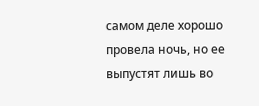самом деле хорошо провела ночь, но ее выпустят лишь во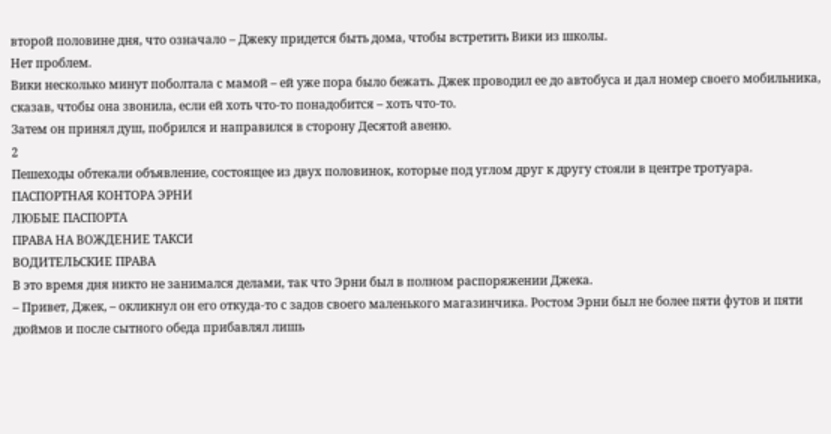второй половине дня, что означало – Джеку придется быть дома, чтобы встретить Вики из школы.
Нет проблем.
Вики несколько минут поболтала с мамой – ей уже пора было бежать. Джек проводил ее до автобуса и дал номер своего мобильника, сказав, чтобы она звонила, если ей хоть что‑то понадобится – хоть что‑то.
Затем он принял душ, побрился и направился в сторону Десятой авеню.
2
Пешеходы обтекали объявление, состоящее из двух половинок, которые под углом друг к другу стояли в центре тротуара.
ПАСПОРТНАЯ КОНТОРА ЭРНИ
ЛЮБЫЕ ПАСПОРТА
ПРАВА НА ВОЖДЕНИЕ ТАКСИ
ВОДИТЕЛЬСКИЕ ПРАВА
В это время дня никто не занимался делами, так что Эрни был в полном распоряжении Джека.
– Привет, Джек, – окликнул он его откуда‑то с задов своего маленького магазинчика. Ростом Эрни был не более пяти футов и пяти дюймов и после сытного обеда прибавлял лишь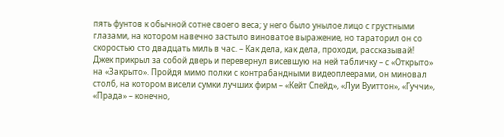пять фунтов к обычной сотне своего веса; у него было унылое лицо с грустными глазами, на котором навечно застыло виноватое выражение, но тараторил он со скоростью сто двадцать миль в час. – Как дела, как дела, проходи, рассказывай!
Джек прикрыл за собой дверь и перевернул висевшую на ней табличку – с «Открыто» на «Закрыто». Пройдя мимо полки с контрабандными видеоплеерами, он миновал столб, на котором висели сумки лучших фирм – «Кейт Спейд», «Луи Вуиттон», «Гуччи», «Прада» – конечно,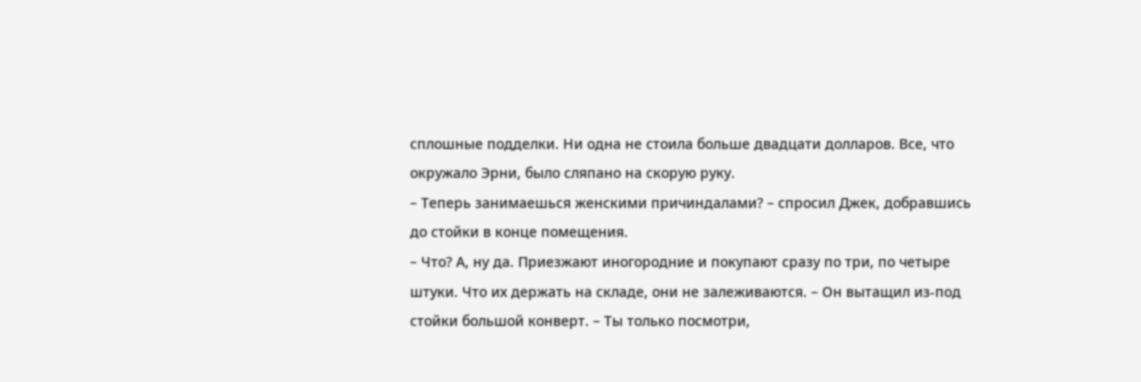сплошные подделки. Ни одна не стоила больше двадцати долларов. Все, что окружало Эрни, было сляпано на скорую руку.
– Теперь занимаешься женскими причиндалами? – спросил Джек, добравшись до стойки в конце помещения.
– Что? А, ну да. Приезжают иногородние и покупают сразу по три, по четыре штуки. Что их держать на складе, они не залеживаются. – Он вытащил из‑под стойки большой конверт. – Ты только посмотри,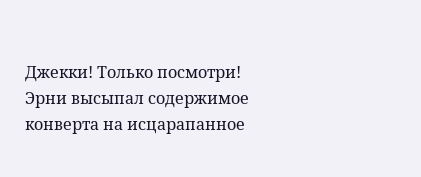Джекки! Только посмотри!
Эрни высыпал содержимое конверта на исцарапанное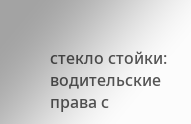стекло стойки: водительские права с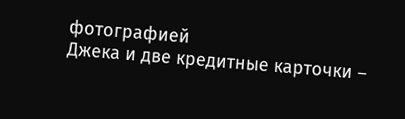фотографией
Джека и две кредитные карточки –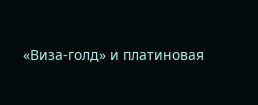«Виза‑голд» и платиновая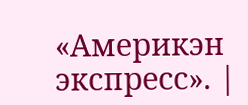«Америкэн экспресс». |